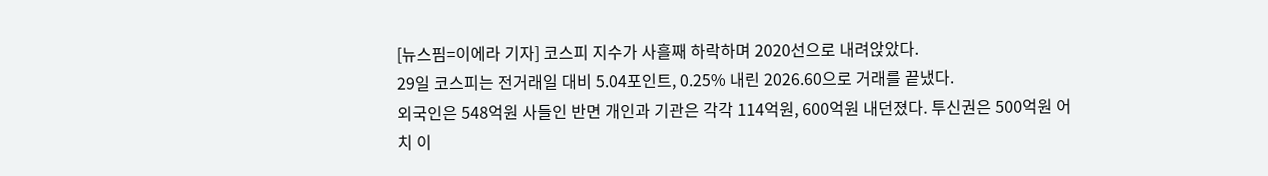[뉴스핌=이에라 기자] 코스피 지수가 사흘째 하락하며 2020선으로 내려앉았다.
29일 코스피는 전거래일 대비 5.04포인트, 0.25% 내린 2026.60으로 거래를 끝냈다.
외국인은 548억원 사들인 반면 개인과 기관은 각각 114억원, 600억원 내던졌다. 투신권은 500억원 어치 이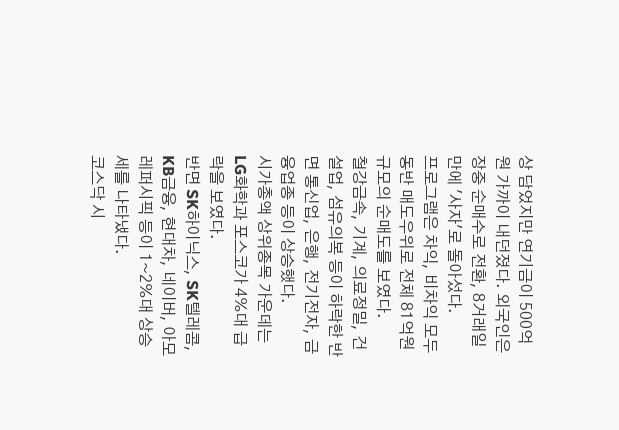상 담었지만 연기금이 500억원 가까이 내던졌다. 외국인은 장중 순매수로 전환, 8거래일 만에 '사자'로 돌아섰다.
프로그램은 차익, 비차익 모두 동반 매도우위로 전체 81억원 규모의 순매도를 보였다.
철강금속, 기계, 의료정밀, 건설업, 섬유의복 등이 하락한 반면 통신업, 은행, 전기전자, 금융업종 등이 상승했다.
시가총액 상위종목 가운데는 LG화학과 포스코가 4%대 급락을 보였다.
반면 SK하이닉스, SK텔레콤, KB금융, 현대차, 네이버, 아모레퍼시픽 등이 1~2%대 상승세를 나타냈다.
코스닥 시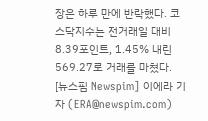장은 하루 만에 반락했다. 코스닥지수는 전거래일 대비 8.39포인트, 1.45% 내린 569.27로 거래를 마쳤다.
[뉴스핌 Newspim] 이에라 기자 (ERA@newspim.com)